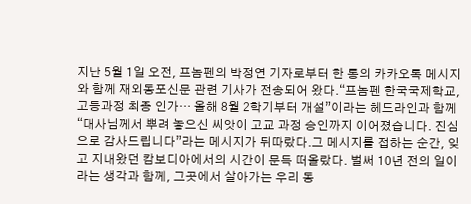지난 5월 1일 오전, 프놈펜의 박정연 기자로부터 한 통의 카카오톡 메시지와 함께 재외동포신문 관련 기사가 전송되어 왔다.“프놈펜 한국국제학교, 고등과정 최종 인가… 올해 8월 2학기부터 개설”이라는 헤드라인과 함께 “대사님께서 뿌려 놓으신 씨앗이 고교 과정 승인까지 이어졌습니다. 진심으로 감사드립니다”라는 메시지가 뒤따랐다.그 메시지를 접하는 순간, 잊고 지내왔던 캄보디아에서의 시간이 문득 떠올랐다. 벌써 10년 전의 일이라는 생각과 함께, 그곳에서 살아가는 우리 동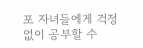포 자녀들에게 걱정 없이 공부할 수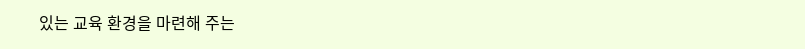있는 교육 환경을 마련해 주는